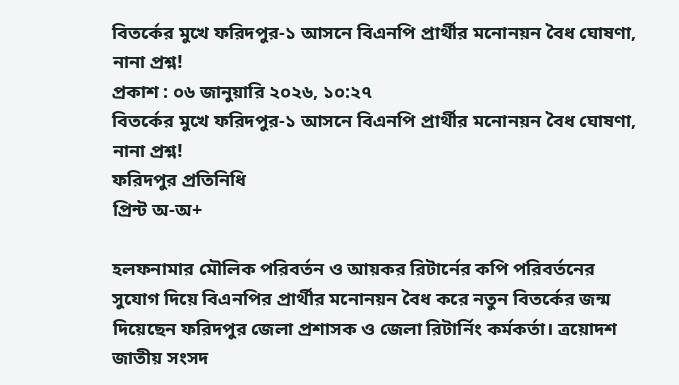বিতর্কের মুখে ফরিদপুর-১ আসনে বিএনপি প্রার্থীর মনোনয়ন বৈধ ঘোষণা, নানা প্রশ্ন!
প্রকাশ : ০৬ জানুয়ারি ২০২৬, ১০:২৭
বিতর্কের মুখে ফরিদপুর-১ আসনে বিএনপি প্রার্থীর মনোনয়ন বৈধ ঘোষণা, নানা প্রশ্ন!
ফরিদপুর প্রতিনিধি
প্রিন্ট অ-অ+

হলফনামার মৌলিক পরিবর্তন ও আয়কর রিটার্নের কপি পরিবর্তনের সুযোগ দিয়ে বিএনপির প্রার্থীর মনোনয়ন বৈধ করে নতুন বিতর্কের জন্ম দিয়েছেন ফরিদপুর জেলা প্রশাসক ও জেলা রিটার্নিং কর্মকর্তা। ত্রয়োদশ জাতীয় সংসদ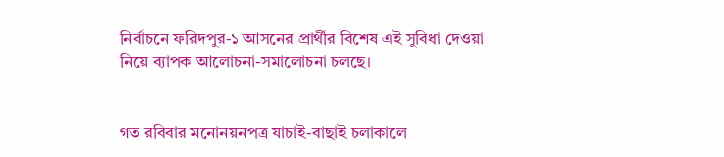নির্বাচনে ফরিদপুর-১ আসনের প্রার্থীর বিশেষ এই সুবিধা দেওয়া নিয়ে ব্যাপক আলোচনা-সমালোচনা চলছে।


গত রবিবার মনোনয়নপত্র যাচাই-বাছাই চলাকালে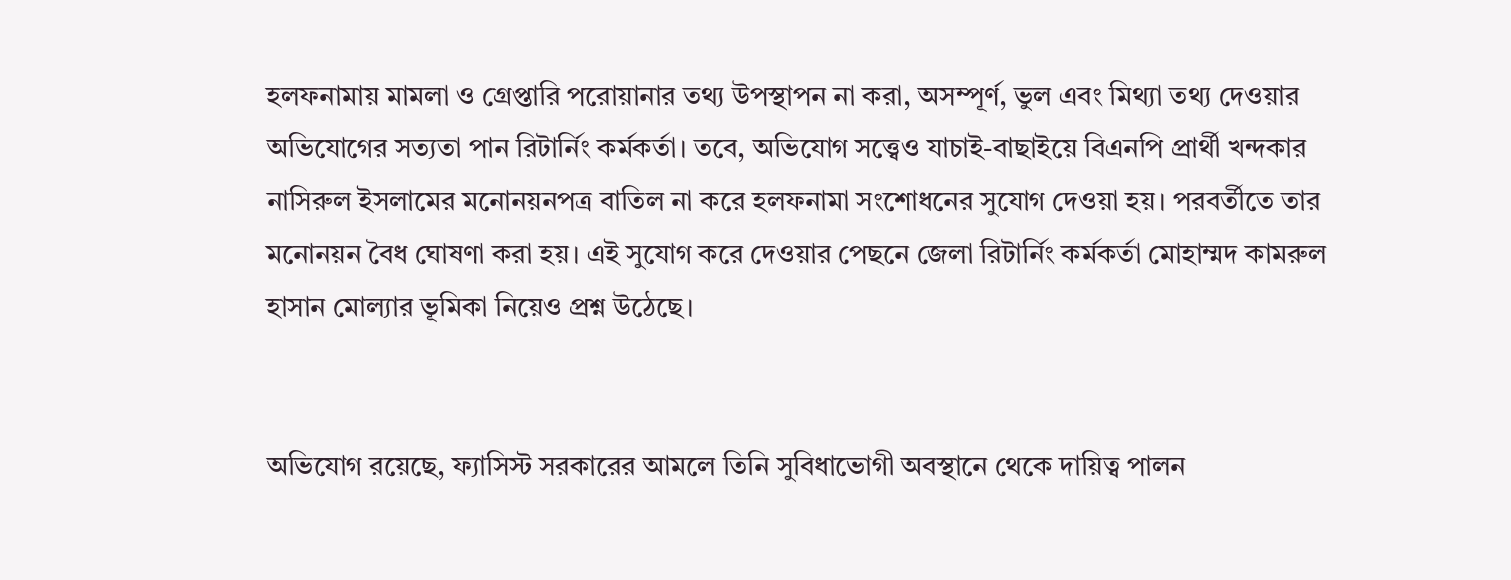হলফনামায় মামলা ও গ্রেপ্তারি পরোয়ানার তথ্য উপস্থাপন না করা, অসম্পূর্ণ, ভুল এবং মিথ্যা তথ্য দেওয়ার অভিযোগের সত্যতা পান রিটার্নিং কর্মকর্তা। তবে, অভিযোগ সত্ত্বেও যাচাই-বাছাইয়ে বিএনপি প্রার্থী খন্দকার নাসিরুল ইসলামের মনোনয়নপত্র বাতিল না করে হলফনামা সংশোধনের সুযোগ দেওয়া হয়। পরবর্তীতে তার মনোনয়ন বৈধ ঘোষণা করা হয়। এই সুযোগ করে দেওয়ার পেছনে জেলা রিটার্নিং কর্মকর্তা মোহাম্মদ কামরুল হাসান মোল্যার ভূমিকা নিয়েও প্রশ্ন উঠেছে।


অভিযোগ রয়েছে, ফ্যাসিস্ট সরকারের আমলে তিনি সুবিধাভোগী অবস্থানে থেকে দায়িত্ব পালন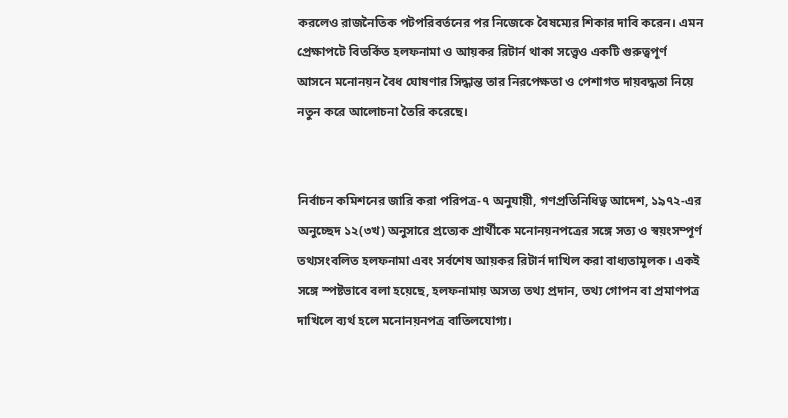করলেও রাজনৈতিক পটপরিবর্তনের পর নিজেকে বৈষম্যের শিকার দাবি করেন। এমন প্রেক্ষাপটে বিতর্কিত হলফনামা ও আয়কর রিটার্ন থাকা সত্ত্বেও একটি গুরুত্বপূর্ণ আসনে মনোনয়ন বৈধ ঘোষণার সিদ্ধান্ত তার নিরপেক্ষতা ও পেশাগত দায়বদ্ধতা নিয়ে নতুন করে আলোচনা তৈরি করেছে।


নির্বাচন কমিশনের জারি করা পরিপত্র-৭ অনুযায়ী, গণপ্রতিনিধিত্ব আদেশ, ১৯৭২-এর অনুচ্ছেদ ১২(৩খ) অনুসারে প্রত্যেক প্রার্থীকে মনোনয়নপত্রের সঙ্গে সত্য ও স্বয়ংসম্পূর্ণ তথ্যসংবলিত হলফনামা এবং সর্বশেষ আয়কর রিটার্ন দাখিল করা বাধ্যতামূলক। একই সঙ্গে স্পষ্টভাবে বলা হয়েছে, হলফনামায় অসত্য তথ্য প্রদান, তথ্য গোপন বা প্রমাণপত্র দাখিলে ব্যর্থ হলে মনোনয়নপত্র বাতিলযোগ্য।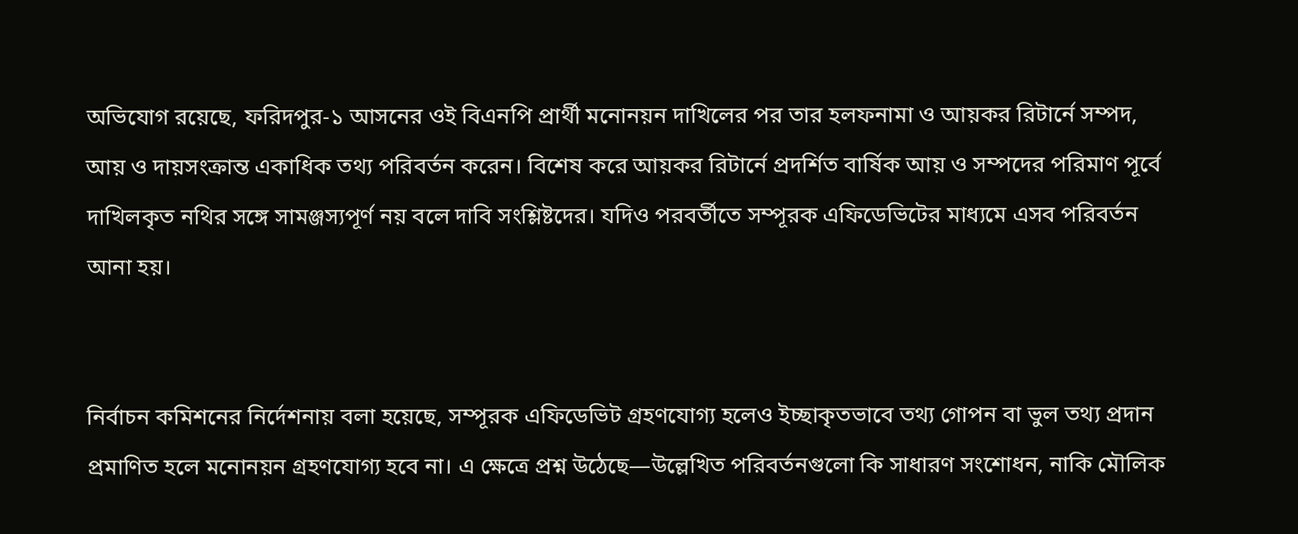অভিযোগ রয়েছে, ফরিদপুর-১ আসনের ওই বিএনপি প্রার্থী মনোনয়ন দাখিলের পর তার হলফনামা ও আয়কর রিটার্নে সম্পদ, আয় ও দায়সংক্রান্ত একাধিক তথ্য পরিবর্তন করেন। বিশেষ করে আয়কর রিটার্নে প্রদর্শিত বার্ষিক আয় ও সম্পদের পরিমাণ পূর্বে দাখিলকৃত নথির সঙ্গে সামঞ্জস্যপূর্ণ নয় বলে দাবি সংশ্লিষ্টদের। যদিও পরবর্তীতে সম্পূরক এফিডেভিটের মাধ্যমে এসব পরিবর্তন আনা হয়।


নির্বাচন কমিশনের নির্দেশনায় বলা হয়েছে, সম্পূরক এফিডেভিট গ্রহণযোগ্য হলেও ইচ্ছাকৃতভাবে তথ্য গোপন বা ভুল তথ্য প্রদান প্রমাণিত হলে মনোনয়ন গ্রহণযোগ্য হবে না। এ ক্ষেত্রে প্রশ্ন উঠেছে—উল্লেখিত পরিবর্তনগুলো কি সাধারণ সংশোধন, নাকি মৌলিক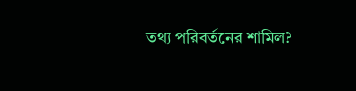তথ্য পরিবর্তনের শামিল?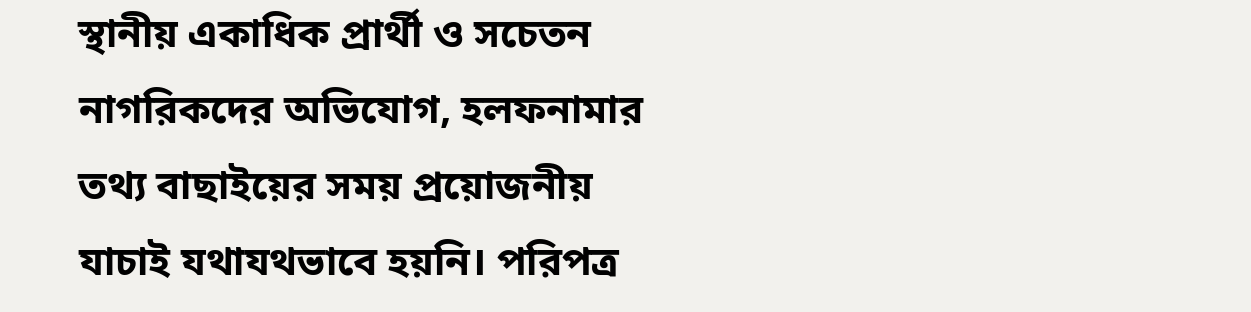স্থানীয় একাধিক প্রার্থী ও সচেতন নাগরিকদের অভিযোগ, হলফনামার তথ্য বাছাইয়ের সময় প্রয়োজনীয় যাচাই যথাযথভাবে হয়নি। পরিপত্র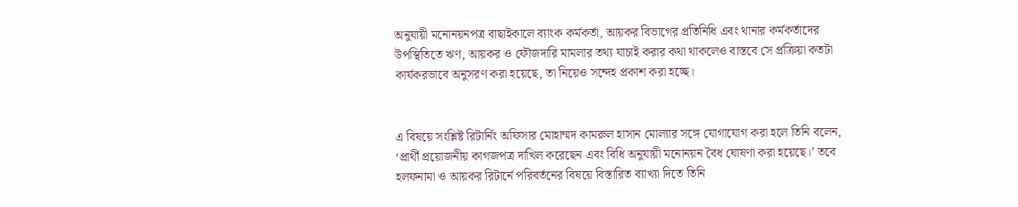অনুযায়ী মনোনয়নপত্র বাছাইকালে ব্যাংক কর্মকর্তা, আয়কর বিভাগের প্রতিনিধি এবং থানার কর্মকর্তাদের উপস্থিতিতে ঋণ, আয়কর ও ফৌজদারি মামলার তথ্য যাচাই করার কথা থাকলেও বাস্তবে সে প্রক্রিয়া কতটা কার্যকরভাবে অনুসরণ করা হয়েছে, তা নিয়েও সন্দেহ প্রকাশ করা হচ্ছে।


এ বিষয়ে সংশ্লিষ্ট রিটার্নিং অফিসার মোহাম্মদ কামরুল হাসান মোল্যার সঙ্গে যোগাযোগ করা হলে তিনি বলেন, ‘প্রার্থী প্রয়োজনীয় কাগজপত্র দাখিল করেছেন এবং বিধি অনুযায়ী মনোনয়ন বৈধ ঘোষণা করা হয়েছে।’ তবে হলফনামা ও আয়কর রিটার্নে পরিবর্তনের বিষয়ে বিস্তারিত ব্যাখ্যা দিতে তিনি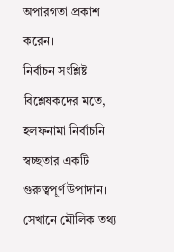অপারগতা প্রকাশ করেন।
নির্বাচন সংশ্লিষ্ট বিশ্লেষকদের মতে, হলফনামা নির্বাচনি স্বচ্ছতার একটি গুরুত্বপূর্ণ উপাদান। সেখানে মৌলিক তথ্য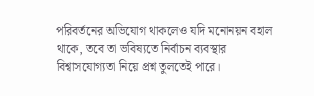পরিবর্তনের অভিযোগ থাকলেও যদি মনোনয়ন বহাল থাকে, তবে তা ভবিষ্যতে নির্বাচন ব্যবস্থার বিশ্বাসযোগ্যতা নিয়ে প্রশ্ন তুলতেই পারে।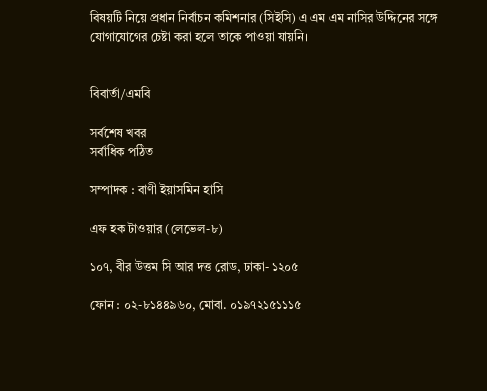বিষয়টি নিয়ে প্রধান নির্বাচন কমিশনার (সিইসি) এ এম এম নাসির উদ্দিনের সঙ্গে যোগাযোগের চেষ্টা করা হলে তাকে পাওয়া যায়নি।


বিবার্তা/এমবি

সর্বশেষ খবর
সর্বাধিক পঠিত

সম্পাদক : বাণী ইয়াসমিন হাসি

এফ হক টাওয়ার (লেভেল-৮)

১০৭, বীর উত্তম সি আর দত্ত রোড, ঢাকা- ১২০৫

ফোন : ০২-৮১৪৪৯৬০, মোবা. ০১৯৭২১৫১১১৫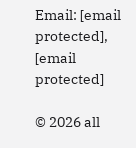Email: [email protected], [email protected]

© 2026 all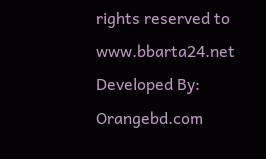rights reserved to www.bbarta24.net Developed By: Orangebd.com